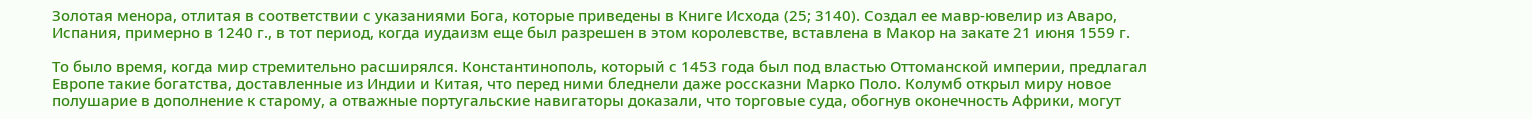Золотая менора, отлитая в соответствии с указаниями Бога, которые приведены в Книге Исхода (25; 3140). Создал ее мавр-ювелир из Аваро, Испания, примерно в 1240 г., в тот период, когда иудаизм еще был разрешен в этом королевстве, вставлена в Макор на закате 21 июня 1559 г.

То было время, когда мир стремительно расширялся. Константинополь, который с 1453 года был под властью Оттоманской империи, предлагал Европе такие богатства, доставленные из Индии и Китая, что перед ними бледнели даже россказни Марко Поло. Колумб открыл миру новое полушарие в дополнение к старому, а отважные португальские навигаторы доказали, что торговые суда, обогнув оконечность Африки, могут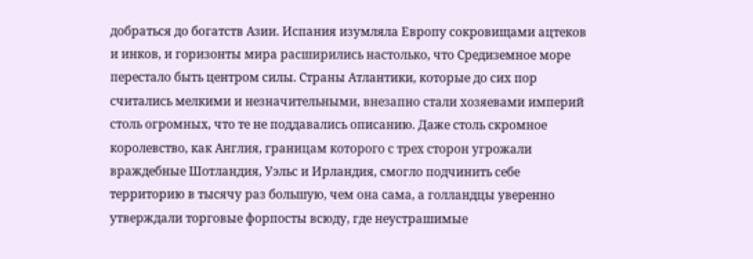добраться до богатств Азии. Испания изумляла Европу сокровищами ацтеков и инков, и горизонты мира расширились настолько, что Средиземное море перестало быть центром силы. Страны Атлантики, которые до сих пор считались мелкими и незначительными, внезапно стали хозяевами империй столь огромных, что те не поддавались описанию. Даже столь скромное королевство, как Англия, границам которого с трех сторон угрожали враждебные Шотландия, Уэльс и Ирландия, смогло подчинить себе территорию в тысячу раз большую, чем она сама, а голландцы уверенно утверждали торговые форпосты всюду, где неустрашимые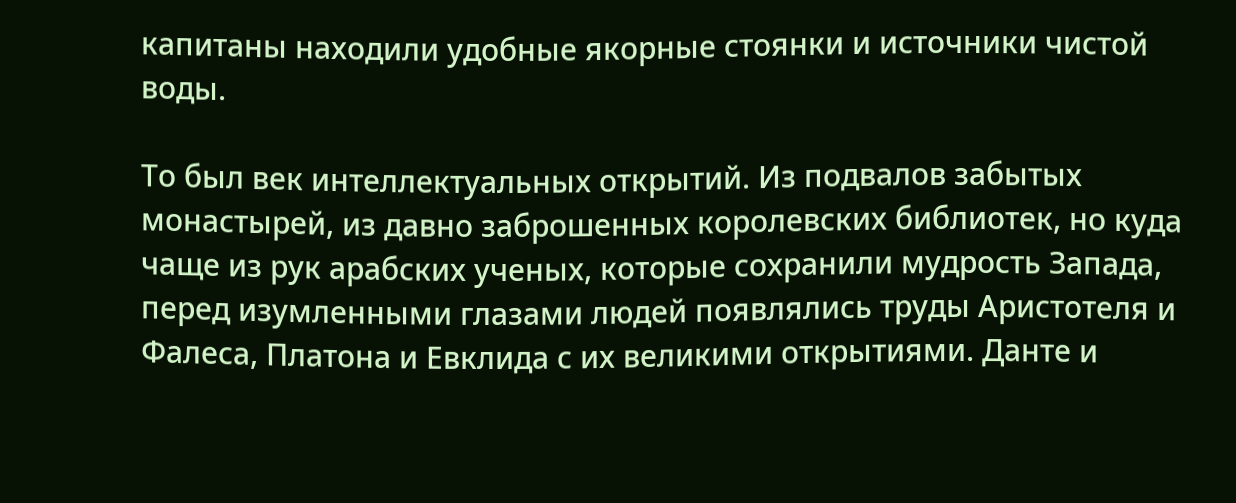капитаны находили удобные якорные стоянки и источники чистой воды.

То был век интеллектуальных открытий. Из подвалов забытых монастырей, из давно заброшенных королевских библиотек, но куда чаще из рук арабских ученых, которые сохранили мудрость Запада, перед изумленными глазами людей появлялись труды Аристотеля и Фалеса, Платона и Евклида с их великими открытиями. Данте и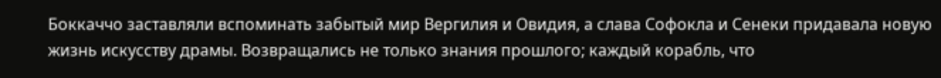Боккаччо заставляли вспоминать забытый мир Вергилия и Овидия, а слава Софокла и Сенеки придавала новую жизнь искусству драмы. Возвращались не только знания прошлого; каждый корабль, что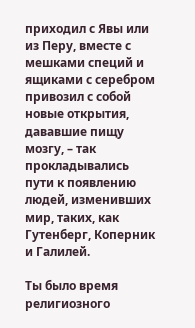приходил с Явы или из Перу, вместе с мешками специй и ящиками с серебром привозил с собой новые открытия, дававшие пищу мозгу, – так прокладывались пути к появлению людей, изменивших мир, таких, как Гутенберг, Коперник и Галилей.

Ты было время религиозного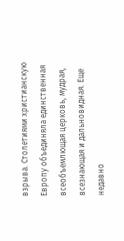взрыва. Столетиями христианскую Европу объединяла единственная всеобъемлющая церковь, мудрая, всезнающая и дальновидная. Еще недавно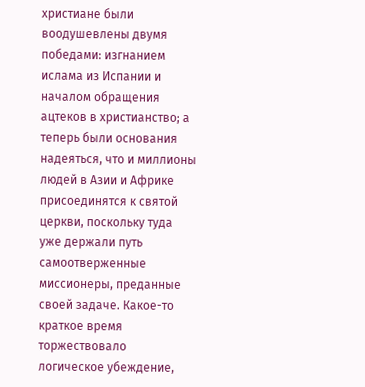христиане были воодушевлены двумя победами: изгнанием ислама из Испании и началом обращения ацтеков в христианство; а теперь были основания надеяться, что и миллионы людей в Азии и Африке присоединятся к святой церкви, поскольку туда уже держали путь самоотверженные миссионеры, преданные своей задаче. Какое-то краткое время торжествовало логическое убеждение,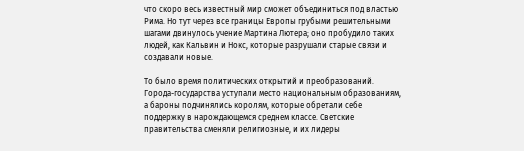что скоро весь известный мир сможет объединиться под властью Рима. Но тут через все границы Европы грубыми решительными шагами двинулось учение Мартина Лютера; оно пробудило таких людей, как Кальвин и Нокс, которые разрушали старые связи и создавали новые.

То было время политических открытий и преобразований. Города-государства уступали место национальным образованиям, а бароны подчинялись королям, которые обретали себе поддержку в нарождающемся среднем классе. Светские правительства сменяли религиозные, и их лидеры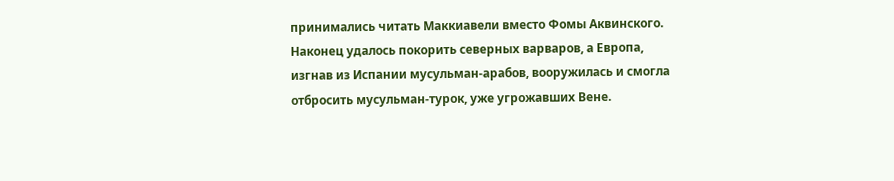принимались читать Маккиавели вместо Фомы Аквинского. Наконец удалось покорить северных варваров, а Европа, изгнав из Испании мусульман-арабов, вооружилась и смогла отбросить мусульман-турок, уже угрожавших Вене.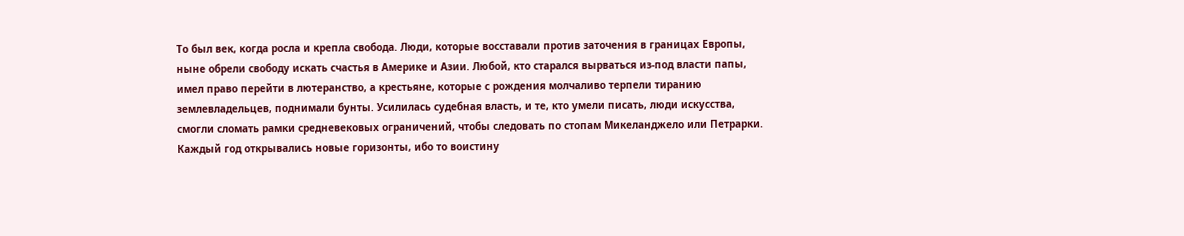То был век, когда росла и крепла свобода. Люди, которые восставали против заточения в границах Европы, ныне обрели свободу искать счастья в Америке и Азии. Любой, кто старался вырваться из-под власти папы, имел право перейти в лютеранство, а крестьяне, которые с рождения молчаливо терпели тиранию землевладельцев, поднимали бунты. Усилилась судебная власть, и те, кто умели писать, люди искусства, смогли сломать рамки средневековых ограничений, чтобы следовать по стопам Микеланджело или Петрарки. Каждый год открывались новые горизонты, ибо то воистину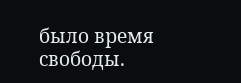было время свободы.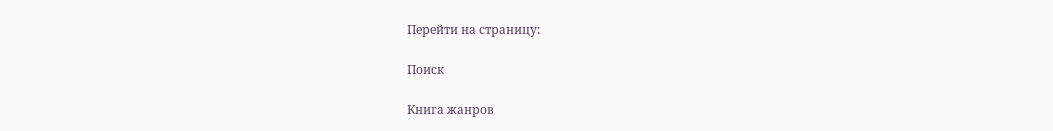Перейти на страницу:

Поиск

Книга жанров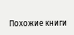Похожие книги